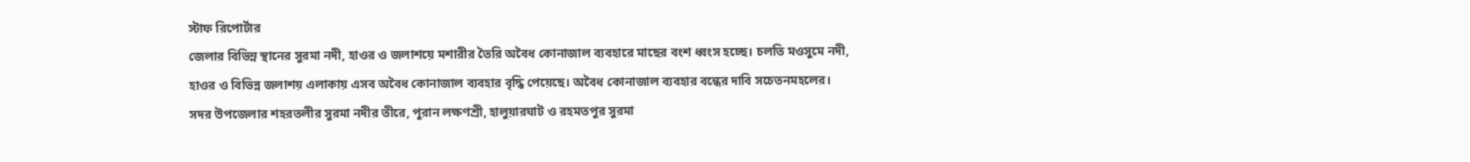স্টাফ রিপোর্টার
জেলার বিভিন্ন স্থানের সুরমা নদী, হাওর ও জলাশয়ে মশারীর তৈরি অবৈধ কোনাজাল ব্যবহারে মাছের বংশ ধ্বংস হচ্ছে। চলতি মওসুমে নদী, হাওর ও বিভিন্ন জলাশয় এলাকায় এসব অবৈধ কোনাজাল ব্যবহার বৃদ্ধি পেয়েছে। অবৈধ কোনাজাল ব্যবহার বন্ধের দাবি সচেতনমহলের।
সদর উপজেলার শহরতলীর সুরমা নদীর তীরে, পুরান লক্ষণশ্রী, হালুয়ারঘাট ও রহমতপুর সুরমা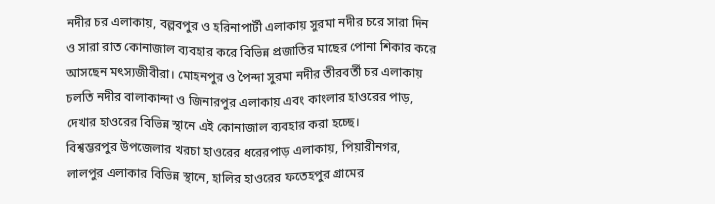নদীর চর এলাকায়, বল্লবপুর ও হরিনাপার্টী এলাকায় সুরমা নদীর চরে সারা দিন ও সারা রাত কোনাজাল ব্যবহার করে বিভিন্ন প্রজাতির মাছের পোনা শিকার করে আসছেন মৎস্যজীবীরা। মোহনপুর ও পৈন্দা সুরমা নদীর তীরবর্তী চর এলাকায় চলতি নদীর বালাকান্দা ও জিনারপুর এলাকায় এবং কাংলার হাওরের পাড়, দেখার হাওরের বিভিন্ন স্থানে এই কোনাজাল ব্যবহার করা হচ্ছে।
বিশ্বম্ভরপুর উপজেলার খরচা হাওরের ধরেরপাড় এলাকায়, পিয়ারীনগর, লালপুর এলাকার বিভিন্ন স্থানে, হালির হাওরের ফতেহপুর গ্রামের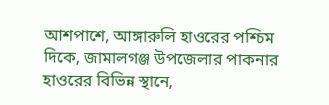আশপাশে, আঙ্গারুলি হাওরের পশ্চিম দিকে, জামালগঞ্জ উপজেলার পাকনার হাওরের বিভিন্ন স্থানে,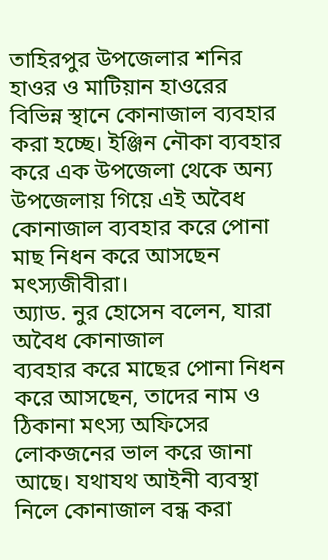তাহিরপুর উপজেলার শনির হাওর ও মাটিয়ান হাওরের বিভিন্ন স্থানে কোনাজাল ব্যবহার করা হচ্ছে। ইঞ্জিন নৌকা ব্যবহার করে এক উপজেলা থেকে অন্য উপজেলায় গিয়ে এই অবৈধ কোনাজাল ব্যবহার করে পোনা মাছ নিধন করে আসছেন মৎস্যজীবীরা।
অ্যাড. নুর হোসেন বলেন, যারা অবৈধ কোনাজাল
ব্যবহার করে মাছের পোনা নিধন করে আসছেন, তাদের নাম ও ঠিকানা মৎস্য অফিসের লোকজনের ভাল করে জানা আছে। যথাযথ আইনী ব্যবস্থা নিলে কোনাজাল বন্ধ করা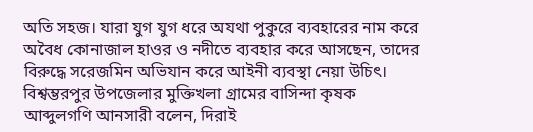অতি সহজ। যারা যুগ যুগ ধরে অযথা পুকুরে ব্যবহারের নাম করে অবৈধ কোনাজাল হাওর ও নদীতে ব্যবহার করে আসছেন, তাদের বিরুদ্ধে সরেজমিন অভিযান করে আইনী ব্যবস্থা নেয়া উচিৎ।
বিশ্বম্ভরপুর উপজেলার মুক্তিখলা গ্রামের বাসিন্দা কৃষক আব্দুলগণি আনসারী বলেন, দিরাই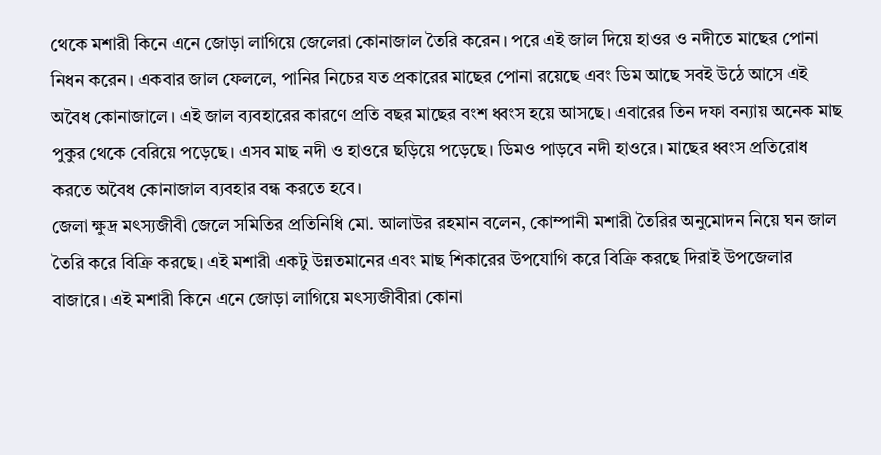থেকে মশারী কিনে এনে জোড়া লাগিয়ে জেলেরা কোনাজাল তৈরি করেন। পরে এই জাল দিয়ে হাওর ও নদীতে মাছের পোনা নিধন করেন। একবার জাল ফেললে, পানির নিচের যত প্রকারের মাছের পোনা রয়েছে এবং ডিম আছে সবই উঠে আসে এই অবৈধ কোনাজালে। এই জাল ব্যবহারের কারণে প্রতি বছর মাছের বংশ ধ্বংস হয়ে আসছে। এবারের তিন দফা বন্যায় অনেক মাছ পুকুর থেকে বেরিয়ে পড়েছে। এসব মাছ নদী ও হাওরে ছড়িয়ে পড়েছে। ডিমও পাড়বে নদী হাওরে। মাছের ধ্বংস প্রতিরোধ করতে অবৈধ কোনাজাল ব্যবহার বন্ধ করতে হবে।
জেলা ক্ষুদ্র মৎস্যজীবী জেলে সমিতির প্রতিনিধি মো. আলাউর রহমান বলেন, কোম্পানী মশারী তৈরির অনুমোদন নিয়ে ঘন জাল তৈরি করে বিক্রি করছে। এই মশারী একটু উন্নতমানের এবং মাছ শিকারের উপযোগি করে বিক্রি করছে দিরাই উপজেলার বাজারে। এই মশারী কিনে এনে জোড়া লাগিয়ে মৎস্যজীবীরা কোনা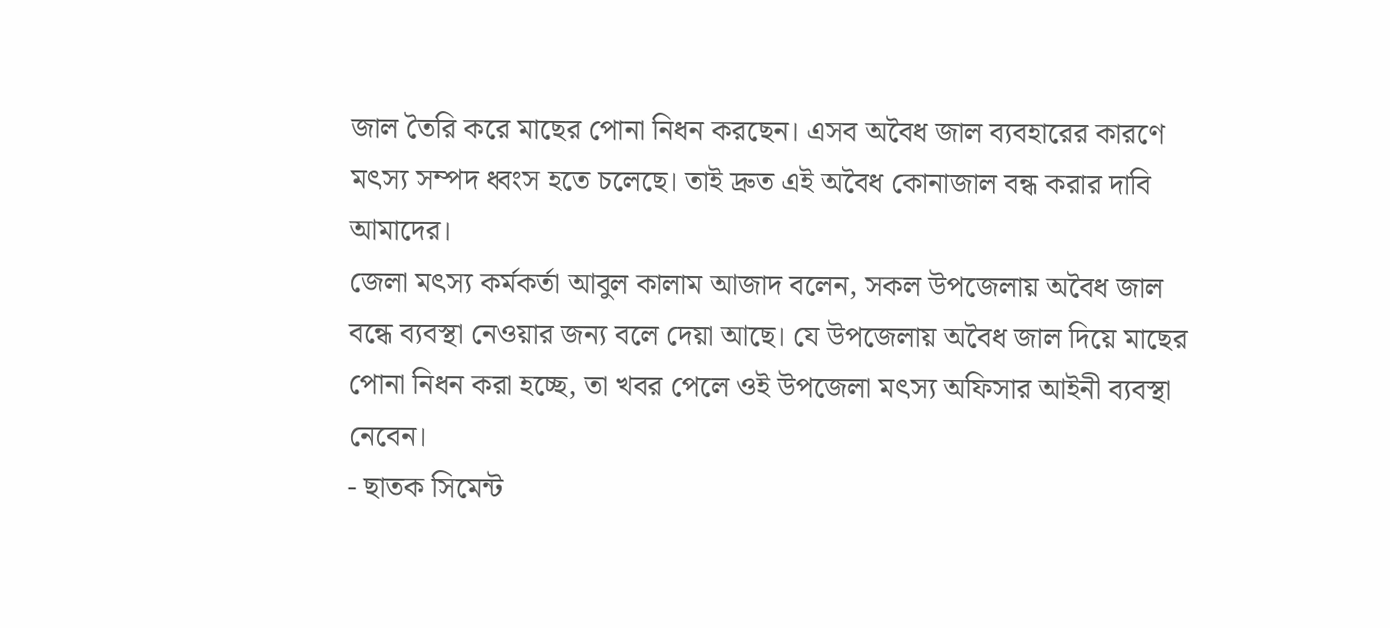জাল তৈরি করে মাছের পোনা নিধন করছেন। এসব অবৈধ জাল ব্যবহারের কারণে মৎস্য সম্পদ ধ্বংস হতে চলেছে। তাই দ্রুত এই অবৈধ কোনাজাল বন্ধ করার দাবি আমাদের।
জেলা মৎস্য কর্মকর্তা আবুল কালাম আজাদ বলেন, সকল উপজেলায় অবৈধ জাল বন্ধে ব্যবস্থা নেওয়ার জন্য বলে দেয়া আছে। যে উপজেলায় অবৈধ জাল দিয়ে মাছের পোনা নিধন করা হচ্ছে, তা খবর পেলে ওই উপজেলা মৎস্য অফিসার আইনী ব্যবস্থা নেবেন।
- ছাতক সিমেন্ট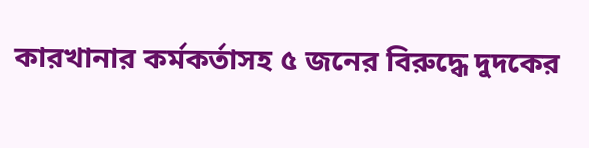কারখানার কর্মকর্তাসহ ৫ জনের বিরুদ্ধে দুদকের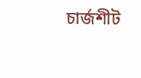চার্জশীট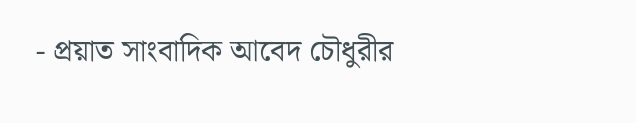- প্রয়াত সাংবাদিক আবেদ চৌধুরীর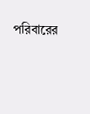পরিবারের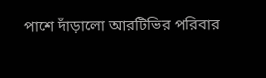পাশে দাঁড়ালো আরটিভির পরিবার